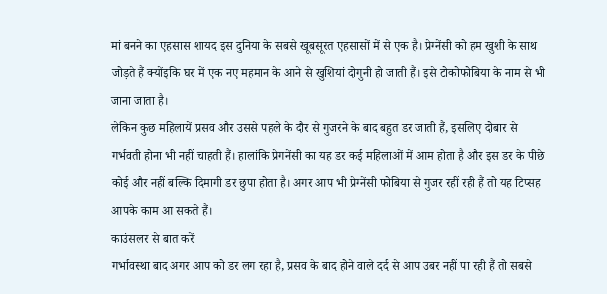मां बनने का एहसास शायद इस दुनिया के सबसे खूबसूरत एहसासों में से एक है। प्रेग्नेंसी को हम खुशी के साथ जोड़ते हैं क्योंइकि घर में एक नए महमान के आने से खुशियां दोगुनी हो जाती हैं। इसे टोकोफोबिया के नाम से भी जाना जाता है।
लेकिन कुछ महिलायें प्रसव और उससे पहले के दौर से गुजरने के बाद बहुत डर जाती हैं, इसलिए दोबार से गर्भवती होना भी नहीं चाहती हैं। हालांकि प्रेगनेंसी का यह डर कई महिलाओं में आम होता है और इस डर के पीछे कोई और नहीं बल्कि दिमागी डर छुपा होता है। अगर आप भी प्रेग्नेंसी फोबिया से गुजर रहीं रही हैं तो यह टिप्सह आपके काम आ सकते हैं।
काउंसलर से बात करें
गर्भावस्था बाद अगर आप को डर लग रहा है, प्रसव के बाद होने वाले दर्द से आप उबर नहीं पा रही हैं तो सबसे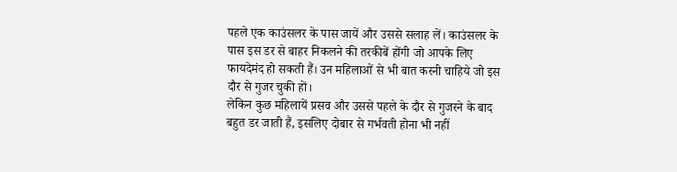पहले एक काउंसलर के पास जायें और उससे सलाह लें। काउंसलर के पास इस डर से बाहर निकलने की तरकीबें होंगी जो आपके लिए फायदेमंद हो सकती हैं। उन महिलाओं से भी बात करनी चाहिये जो इस दौर से गुजर चुकी हों।
लेकिन कुछ महिलायें प्रसव और उससे पहले के दौर से गुजरने के बाद बहुत डर जाती हैं, इसलिए दोबार से गर्भवती होना भी नहीं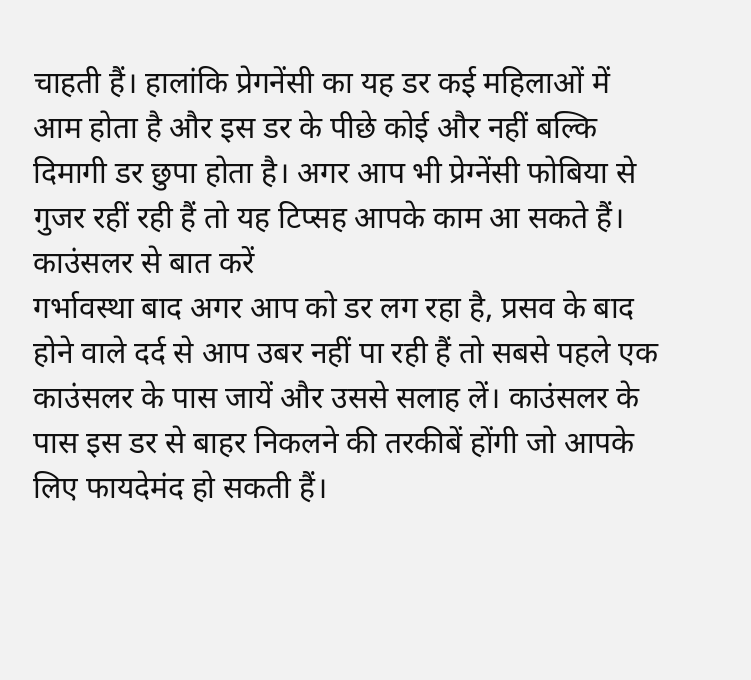चाहती हैं। हालांकि प्रेगनेंसी का यह डर कई महिलाओं में आम होता है और इस डर के पीछे कोई और नहीं बल्कि दिमागी डर छुपा होता है। अगर आप भी प्रेग्नेंसी फोबिया से गुजर रहीं रही हैं तो यह टिप्सह आपके काम आ सकते हैं।
काउंसलर से बात करें
गर्भावस्था बाद अगर आप को डर लग रहा है, प्रसव के बाद होने वाले दर्द से आप उबर नहीं पा रही हैं तो सबसे पहले एक काउंसलर के पास जायें और उससे सलाह लें। काउंसलर के पास इस डर से बाहर निकलने की तरकीबें होंगी जो आपके लिए फायदेमंद हो सकती हैं।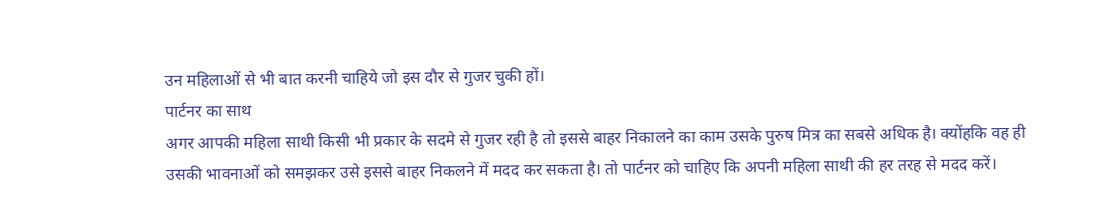उन महिलाओं से भी बात करनी चाहिये जो इस दौर से गुजर चुकी हों।
पार्टनर का साथ
अगर आपकी महिला साथी किसी भी प्रकार के सदमे से गुजर रही है तो इससे बाहर निकालने का काम उसके पुरुष मित्र का सबसे अधिक है। क्योंहकि वह ही उसकी भावनाओं को समझकर उसे इससे बाहर निकलने में मदद कर सकता है। तो पार्टनर को चाहिए कि अपनी महिला साथी की हर तरह से मदद करें।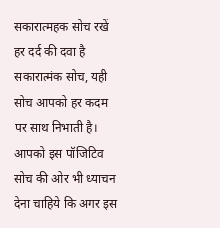सकारात्महक सोच रखें
हर दर्द की दवा है सकारात्मंक सोच, यही सोच आपको हर कदम पर साथ निभाती है। आपको इस पॉजिटिव सोच की ओर भी ध्याचन देना चाहिये कि अगर इस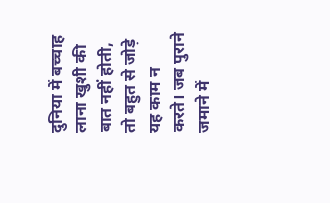दुनिया में बच्चाह लाना खुशी की बात नहीं होती, तो बहुत से जोड़े यह काम न करते। जब पुराने जमाने में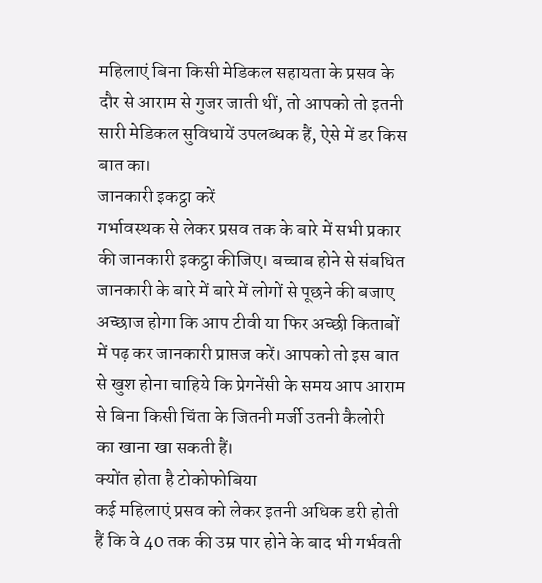महिलाएं बिना किसी मेडिकल सहायता के प्रसव के दौर से आराम से गुजर जाती थीं, तो आपको तो इतनी सारी मेडिकल सुविधायें उपलब्धक हैं, ऐसे में डर किस बात का।
जानकारी इकट्ठा करें
गर्भावस्थक से लेकर प्रसव तक के बारे में सभी प्रकार की जानकारी इकट्ठा कीजिए। बच्चाब होने से संबधित जानकारी के बारे में बारे में लोगों से पूछने की बजाए अच्छाज होगा कि आप टीवी या फिर अच्छी किताबों में पढ़ कर जानकारी प्राप्तज करें। आपको तो इस बात से खुश होना चाहिये कि प्रेगनेंसी के समय आप आराम से बिना किसी चिंता के जितनी मर्जी उतनी कैलोरी का खाना खा सकती हैं।
क्योंत होता है टोकोफोबिया
कई महिलाएं प्रसव को लेकर इतनी अधिक डरी होती हैं कि वे 40 तक की उम्र पार होने के बाद भी गर्भवती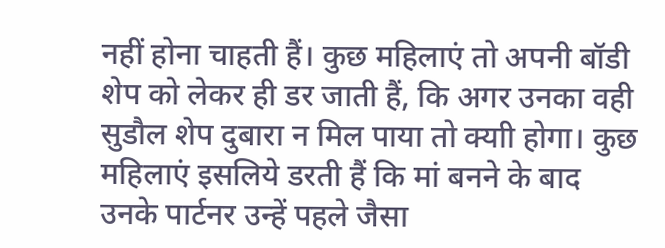नहीं होना चाहती हैं। कुछ महिलाएं तो अपनी बॉडी शेप को लेकर ही डर जाती हैं, कि अगर उनका वही सुडौल शेप दुबारा न मिल पाया तो क्याी होगा। कुछ महिलाएं इसलिये डरती हैं कि मां बनने के बाद उनके पार्टनर उन्हें पहले जैसा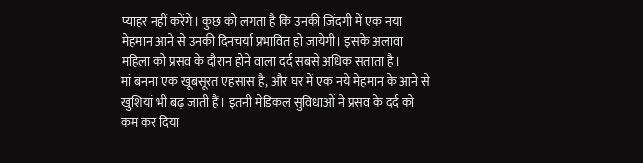प्याहर नहीं करेंगे। कुछ को लगता है कि उनकी जिंदगी में एक नया मेहमान आने से उनकी दिनचर्या प्रभावित हो जायेगी। इसके अलावा महिला को प्रसव के दौरान होने वाला दर्द सबसे अधिक सताता है।
मां बनना एक खूबसूरत एहसास है, और घर में एक नये मेहमान के आने से खुशियां भी बढ़ जाती हैं। इतनी मेडिकल सुविधाओं ने प्रसव के दर्द को कम कर दिया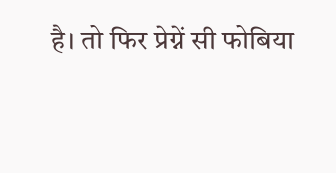है। तो फिर प्रेग्नें सी फोबिया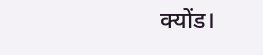क्योंड।